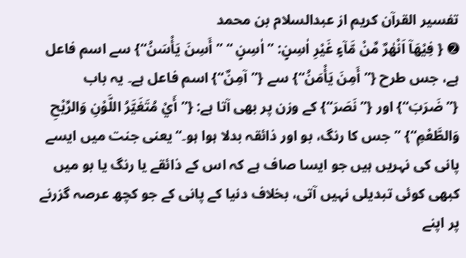تفسیر القرآن کریم از عبدالسلام بن محمد
➋ { فِيْهَاۤ اَنْهٰرٌ مِّنْ مَّآءٍ غَيْرِ اٰسِنٍ: ” اٰسِنٍ “ ”أَسِنَ يَأْسَنُ“} سے اسم فاعل ہے، جس طرح {”أَمِنَ يَأْمَنُ“} سے {”آمِنٌ“} اسم فاعل ہے۔ یہ باب {”ضَرَبَ“} اور {” نَصَرَ“} کے وزن پر بھی آتا ہے: {”أَيْ مُتَغَيَّرُ اللَّوْنِ وَالرِّيْحِ وَالطَّعْمِ“} ”جس کا رنگ، بو اور ذائقہ بدلا ہوا ہو۔“ یعنی جنت میں ایسے پانی کی نہریں ہیں جو ایسا صاف ہے کہ اس کے ذائقے یا رنگ یا بو میں کبھی کوئی تبدیلی نہیں آتی، بخلاف دنیا کے پانی کے جو کچھ عرصہ گزرنے پر اپنے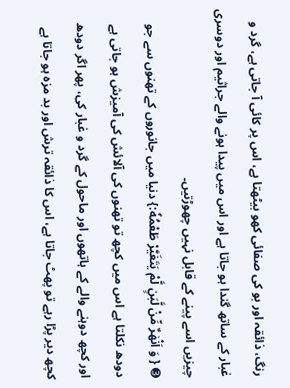رنگ، ذائقہ اور بو کی صفائی کھو بیٹھتا ہے، اس پر کائی آ جاتی ہے، گرد و غبار کے ساتھ گندا ہو جاتا ہے اور اس میں پیدا ہونے والے جراثیم اور دوسری چیزیں اسے پینے کے قابل نہیں چھوڑتیں۔
➌ { وَ اَنْهٰرٌ مِّنْ لَّبَنٍ لَّمْ يَتَغَيَّرْ طَعْمُهٗ:} دنیا میں جانوروں کے تھنوں سے جو دودھ نکلتا ہے اس میں کچھ تو تھنوں کی آلائش کی آمیزش ہو جاتی ہے اور کچھ دوہنے والے کے ہاتھوں اور ماحول کے گرد و غبار کی، پھر اگر دودھ کچھ دیر پڑا رہے تو پھٹ جاتا ہے، اس کا ذائقہ ترش اور بد مزہ ہو جاتا ہے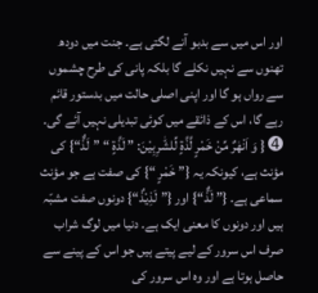اور اس میں سے بدبو آنے لگتی ہے۔ جنت میں دودھ تھنوں سے نہیں نکلے گا بلکہ پانی کی طرح چشموں سے رواں ہو گا اور اپنی اصلی حالت میں بدستور قائم رہے گا، اس کے ذائقے میں کوئی تبدیلی نہیں آئے گی۔
➍ { وَ اَنْهٰرٌ مِّنْ خَمْرٍ لَّذَّةٍ لِّلشّٰرِبِيْنَ: ” لَذَّةٍ “ ”لَذٌّ“} کی مؤنث ہے، کیونکہ یہ {” خَمْرٍ “} کی صفت ہے جو مؤنث سماعی ہے۔ {” لَذٌّ“} اور {”لَذِيْذٌ“} دونوں صفت مشبّہ ہیں اور دونوں کا معنی ایک ہے۔ دنیا میں لوگ شراب صرف اس سرور کے لیے پیتے ہیں جو اس کے پینے سے حاصل ہوتا ہے اور وہ اس سرور کی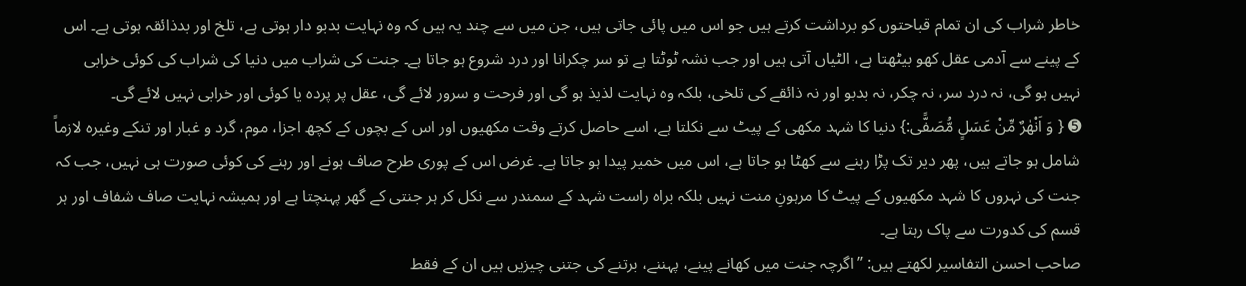خاطر شراب کی ان تمام قباحتوں کو برداشت کرتے ہیں جو اس میں پائی جاتی ہیں، جن میں سے چند یہ ہیں کہ وہ نہایت بدبو دار ہوتی ہے، تلخ اور بدذائقہ ہوتی ہے۔ اس کے پینے سے آدمی عقل کھو بیٹھتا ہے، الٹیاں آتی ہیں اور جب نشہ ٹوٹتا ہے تو سر چکرانا اور درد شروع ہو جاتا ہے۔ جنت کی شراب میں دنیا کی شراب کی کوئی خرابی نہیں ہو گی، نہ درد سر، نہ چکر، نہ بدبو اور نہ ذائقے کی تلخی، بلکہ وہ نہایت لذیذ ہو گی اور فرحت و سرور لائے گی، عقل پر پردہ یا کوئی اور خرابی نہیں لائے گی۔
➎ { وَ اَنْهٰرٌ مِّنْ عَسَلٍ مُّصَفًّى:} دنیا کا شہد مکھی کے پیٹ سے نکلتا ہے، اسے حاصل کرتے وقت مکھیوں اور اس کے بچوں کے کچھ اجزا، موم، گرد و غبار اور تنکے وغیرہ لازماً شامل ہو جاتے ہیں، پھر دیر تک پڑا رہنے سے کھٹا ہو جاتا ہے، اس میں خمیر پیدا ہو جاتا ہے۔ غرض اس کے پوری طرح صاف ہونے اور رہنے کی کوئی صورت ہی نہیں، جب کہ جنت کی نہروں کا شہد مکھیوں کے پیٹ کا مرہونِ منت نہیں بلکہ براہ راست شہد کے سمندر سے نکل کر ہر جنتی کے گھر پہنچتا ہے اور ہمیشہ نہایت صاف شفاف اور ہر قسم کی کدورت سے پاک رہتا ہے۔
صاحب احسن التفاسیر لکھتے ہیں: ”اگرچہ جنت میں کھانے پینے، پہننے، برتنے کی جتنی چیزیں ہیں ان کے فقط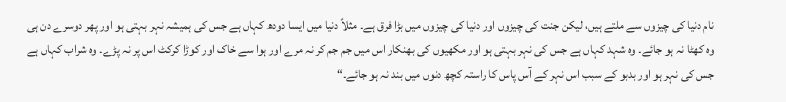نام دنیا کی چیزوں سے ملتے ہیں، لیکن جنت کی چیزوں اور دنیا کی چیزوں میں بڑا فرق ہے۔ مثلاً دنیا میں ایسا دودھ کہاں ہے جس کی ہمیشہ نہر بہتی ہو اور پھر دوسرے دن ہی وہ کھٹا نہ ہو جائے۔ وہ شہد کہاں ہے جس کی نہر بہتی ہو اور مکھیوں کی بھنکار اس میں جم جم کر نہ مرے اور ہوا سے خاک اور کوڑا کرکٹ اس پر نہ پڑے۔ وہ شراب کہاں ہے جس کی نہر ہو اور بدبو کے سبب اس نہر کے آس پاس کا راستہ کچھ دنوں میں بند نہ ہو جائے۔“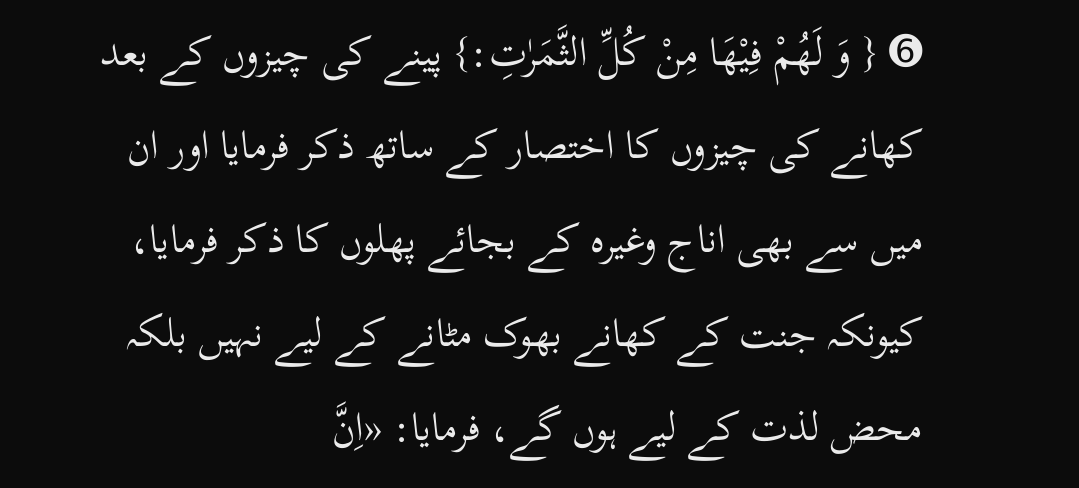➏ { وَ لَهُمْ فِيْهَا مِنْ كُلِّ الثَّمَرٰتِ:} پینے کی چیزوں کے بعد کھانے کی چیزوں کا اختصار کے ساتھ ذکر فرمایا اور ان میں سے بھی اناج وغیرہ کے بجائے پھلوں کا ذکر فرمایا، کیونکہ جنت کے کھانے بھوک مٹانے کے لیے نہیں بلکہ محض لذت کے لیے ہوں گے، فرمایا: «اِنَّ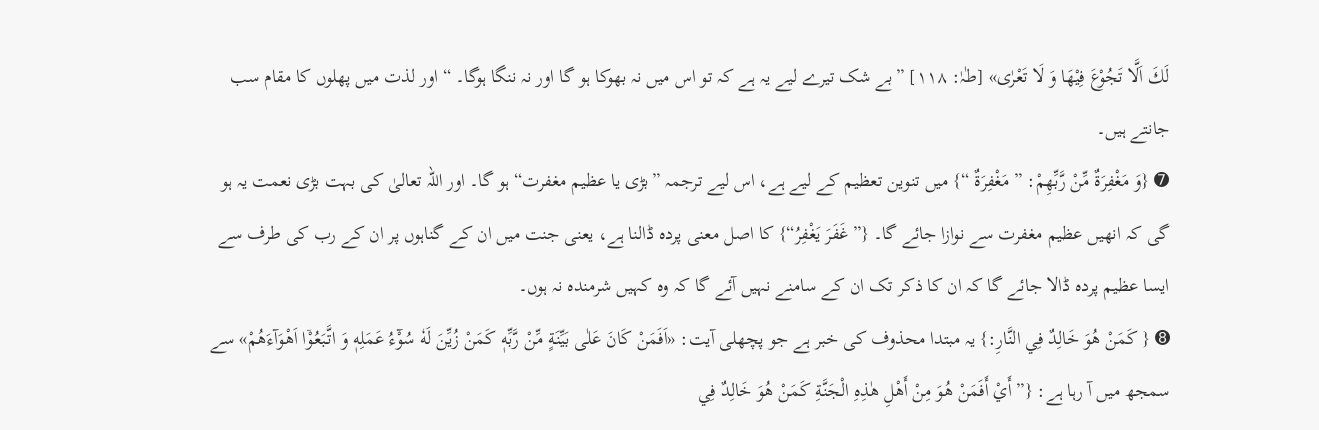لَكَ اَلَّا تَجُوْعَ فِيْهَا وَ لَا تَعْرٰى» [طٰہٰ: ۱۱۸] ”بے شک تیرے لیے یہ ہے کہ تو اس میں نہ بھوکا ہو گا اور نہ ننگا ہوگا۔ “ اور لذت میں پھلوں کا مقام سب جانتے ہیں۔
➐ {وَ مَغْفِرَةٌ مِّنْ رَّبِّهِمْ: ” مَغْفِرَةٌ “} میں تنوین تعظیم کے لیے ہے، اس لیے ترجمہ ”بڑی یا عظیم مغفرت“ ہو گا۔ اور اللہ تعالیٰ کی بہت بڑی نعمت یہ ہو گی کہ انھیں عظیم مغفرت سے نوازا جائے گا۔ {”غَفَرَ يَغْفِرُ“} کا اصل معنی پردہ ڈالنا ہے، یعنی جنت میں ان کے گناہوں پر ان کے رب کی طرف سے ایسا عظیم پردہ ڈالا جائے گا کہ ان کا ذکر تک ان کے سامنے نہیں آئے گا کہ وہ کہیں شرمندہ نہ ہوں۔
➑ { كَمَنْ هُوَ خَالِدٌ فِي النَّارِ:} یہ مبتدا محذوف کی خبر ہے جو پچھلی آیت: «اَفَمَنْ كَانَ عَلٰى بَيِّنَةٍ مِّنْ رَّبِّهٖ كَمَنْ زُيِّنَ لَهٗ سُوْٓءُ عَمَلِهٖ وَ اتَّبَعُوْۤا اَهْوَآءَهُمْ» سے سمجھ میں آ رہا ہے: {” أَيْ أَفَمَنْ هُوَ مِنْ أَهْلِ هٰذِهِ الْجَنَّةِ كَمَنْ هُوَ خَالِدٌ فِي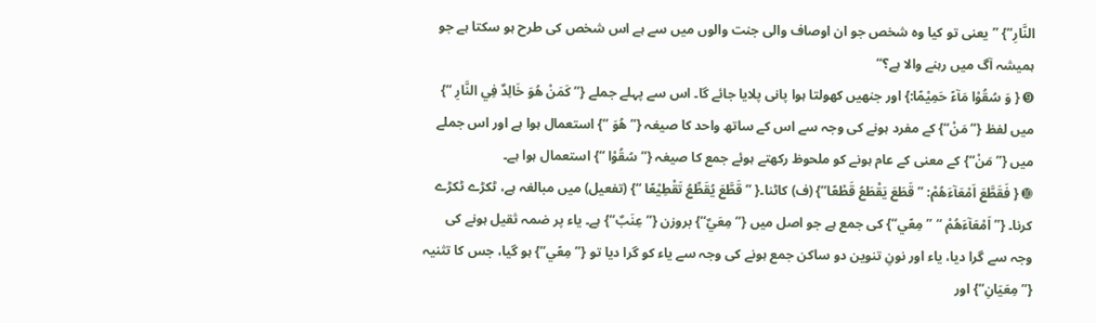النَّارِ“} ”یعنی تو کیا وہ شخص جو ان اوصاف والی جنت والوں میں سے ہے اس شخص کی طرح ہو سکتا ہے جو ہمیشہ آگ میں رہنے والا ہے؟“
➒ { وَ سُقُوْا مَآءً حَمِيْمًا:} اور جنھیں کھولتا ہوا پانی پلایا جائے گا۔ اس سے پہلے جملے {” كَمَنْ هُوَ خَالِدٌ فِي النَّارِ “} میں لفظ {”مَنْ“} کے مفرد ہونے کی وجہ سے اس کے ساتھ واحد کا صیغہ {” هُوَ “} استعمال ہوا ہے اور اس جملے میں {”مَنْ“} کے معنی کے عام ہونے کو ملحوظ رکھتے ہوئے جمع کا صیغہ {” سُقُوْا “} استعمال ہوا ہے۔
➓ { فَقَطَّعَ اَمْعَآءَهُمْ: ”قَطَعَ يَقْطَعُ قَطْعًا“} (ف) کاٹنا۔{ ” قَطَّعَ يُقَطِّعُ تَقْطِيْعًا “} (تفعیل) میں مبالغہ ہے، ٹکڑے ٹکڑے کرنا۔ {” اَمْعَآءَهُمْ “ ”مِعًي“} کی جمع ہے جو اصل میں {”مِعَيٌ“} بروزن {”عِنَبٌ“} ہے۔ یاء پر ضمہ ثقیل ہونے کی وجہ سے گرا دیا، یاء اور نونِ تنوین دو ساکن جمع ہونے کی وجہ سے یاء کو گرا دیا تو {”مِعًي“} ہو گیا، جس کا تثنیہ {”مِعَيَانِ“} اور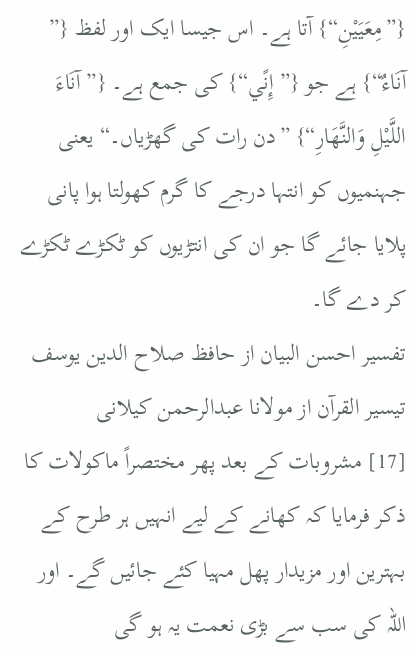{”مِعَيَيْنِ“} آتا ہے۔ اس جیسا ایک اور لفظ {” آنَاءٌ“} ہے جو {” إِنًي“} کی جمع ہے۔ {” آنَاءَ اللَّيْلِ وَالنَّهَارِ“} ”دن رات کی گھڑیاں۔“ یعنی جہنمیوں کو انتہا درجے کا گرم کھولتا ہوا پانی پلایا جائے گا جو ان کی انتڑیوں کو ٹکڑے ٹکڑے کر دے گا۔
تفسیر احسن البیان از حافظ صلاح الدین یوسف
تيسير القرآن از مولانا عبدالرحمن کیلانی
[17] مشروبات کے بعد پھر مختصراً ماکولات کا ذکر فرمایا کہ کھانے کے لیے انہیں ہر طرح کے بہترین اور مزیدار پھل مہیا کئے جائیں گے۔ اور اللہ کی سب سے بڑی نعمت یہ ہو گی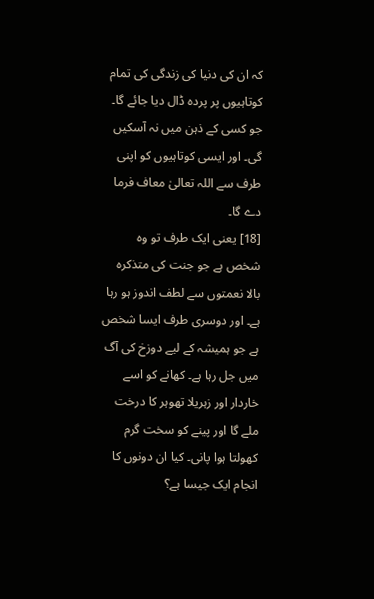کہ ان کی دنیا کی زندگی کی تمام کوتاہیوں پر پردہ ڈال دیا جائے گا۔ جو کسی کے ذہن میں نہ آسکیں گی۔ اور ایسی کوتاہیوں کو اپنی طرف سے اللہ تعالیٰ معاف فرما دے گا۔
[18] یعنی ایک طرف تو وہ شخص ہے جو جنت کی متذکرہ بالا نعمتوں سے لطف اندوز ہو رہا ہے۔ اور دوسری طرف ایسا شخص ہے جو ہمیشہ کے لیے دوزخ کی آگ میں جل رہا ہے۔ کھانے کو اسے خاردار اور زہریلا تھوہر کا درخت ملے گا اور پینے کو سخت گرم کھولتا ہوا پانی۔ کیا ان دونوں کا انجام ایک جیسا ہے؟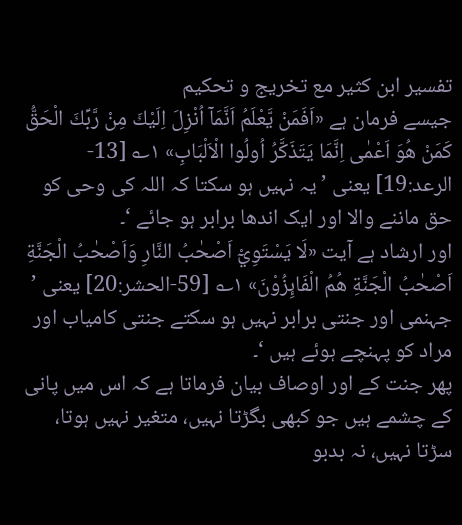تفسیر ابن کثیر مع تخریج و تحکیم
جیسے فرمان ہے «اَفَمَنْ يَّعْلَمُ اَنَّمَآ اُنْزِلَ اِلَيْكَ مِنْ رَّبِّكَ الْحَقُّ كَمَنْ هُوَ اَعْمٰى اِنَّمَا يَتَذَكَّرُ اُولُوا الْاَلْبَابِ» ۱؎ [13-الرعد:19] یعنی ’ یہ نہیں ہو سکتا کہ اللہ کی وحی کو حق ماننے والا اور ایک اندھا برابر ہو جائے ‘۔
اور ارشاد ہے آیت «لَا يَسْتَوِيْٓ اَصْحٰبُ النَّارِ وَاَصْحٰبُ الْجَنَّةِ اَصْحٰبُ الْجَنَّةِ هُمُ الْفَاىِٕزُوْنَ» ۱؎ [59-الحشر:20] یعنی ’ جہنمی اور جنتی برابر نہیں ہو سکتے جنتی کامیاب اور مراد کو پہنچے ہوئے ہیں ‘۔
پھر جنت کے اور اوصاف بیان فرماتا ہے کہ اس میں پانی کے چشمے ہیں جو کبھی بگڑتا نہیں، متغیر نہیں ہوتا، سڑتا نہیں، نہ بدبو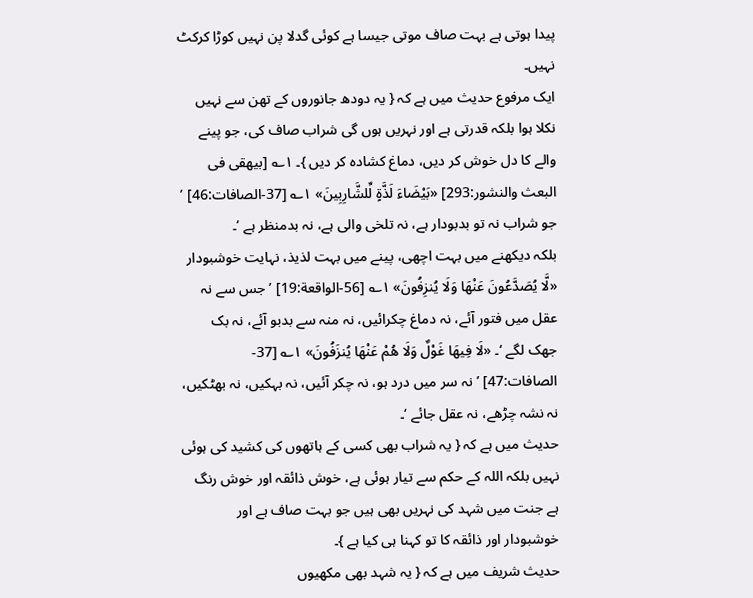پیدا ہوتی ہے بہت صاف موتی جیسا ہے کوئی گدلا پن نہیں کوڑا کرکٹ نہیں۔
ایک مرفوع حدیث میں ہے کہ { یہ دودھ جانوروں کے تھن سے نہیں نکلا ہوا بلکہ قدرتی ہے اور نہریں ہوں گی شراب صاف کی، جو پینے والے کا دل خوش کر دیں، دماغ کشادہ کر دیں }۔ ۱؎ [بیهقی فی البعث والنشور:293] «بَيْضَاءَ لَذَّةٍ لِّلشَّارِبِينَ» ۱؎ [37-الصافات:46] ’ جو شراب نہ تو بدبودار ہے، نہ تلخی والی ہے، نہ بدمنظر ہے ‘۔
بلکہ دیکھنے میں بہت اچھی، پینے میں بہت لذیذ، نہایت خوشبودار «لَّا يُصَدَّعُونَ عَنْهَا وَلَا يُنزِفُونَ» ۱؎ [56-الواقعة:19] ’ جس سے نہ عقل میں فتور آئے، نہ دماغ چکرائیں، نہ منہ سے بدبو آئے، نہ بک جھک لگے ‘۔ «لَا فِيهَا غَوْلٌ وَلَا هُمْ عَنْهَا يُنزَفُونَ» ۱؎ [37-الصافات:47] ’ نہ سر میں درد ہو، نہ چکر آئیں، نہ بہکیں، نہ بھٹکیں، نہ نشہ چڑھے، نہ عقل جائے ‘۔
حدیث میں ہے کہ { یہ شراب بھی کسی کے ہاتھوں کی کشید کی ہوئی نہیں بلکہ اللہ کے حکم سے تیار ہوئی ہے، خوش ذائقہ اور خوش رنگ ہے جنت میں شہد کی نہریں بھی ہیں جو بہت صاف ہے اور خوشبودار اور ذائقہ کا تو کہنا ہی کیا ہے }۔
حدیث شریف میں ہے کہ { یہ شہد بھی مکھیوں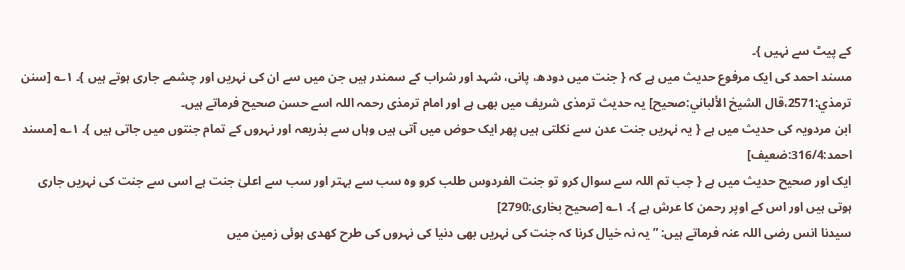کے پیٹ سے نہیں }۔
مسند احمد کی ایک مرفوع حدیث میں ہے کہ { جنت میں دودھ، پانی، شہد اور شراب کے سمندر ہیں جن میں سے ان کی نہریں اور چشمے جاری ہوتے ہیں }۔ ۱؎ [سنن ترمذي:2571،قال الشيخ الألباني:صحیح] یہ حدیث ترمذی شریف میں بھی ہے اور امام ترمذی رحمہ اللہ اسے حسن صحیح فرماتے ہیں۔
ابن مردویہ کی حدیث میں ہے { یہ نہریں جنت عدن سے نکلتی ہیں پھر ایک حوض میں آتی ہیں وہاں سے بذریعہ اور نہروں کے تمام جنتوں میں جاتی ہیں }۔ ۱؎ [مسند احمد:316/4:ضعیف]
ایک اور صحیح حدیث میں ہے { جب تم اللہ سے سوال کرو تو جنت الفردوس طلب کرو وہ سب سے بہتر اور سب سے اعلیٰ جنت ہے اسی سے جنت کی نہریں جاری ہوتی ہیں اور اس کے اوپر رحمن کا عرش ہے }۔ ۱؎ [صحیح بخاری:2790]
سیدنا انس رضی اللہ عنہ فرماتے ہیں: ”یہ نہ خیال کرنا کہ جنت کی نہریں بھی دنیا کی نہروں کی طرح کھدی ہوئی زمین میں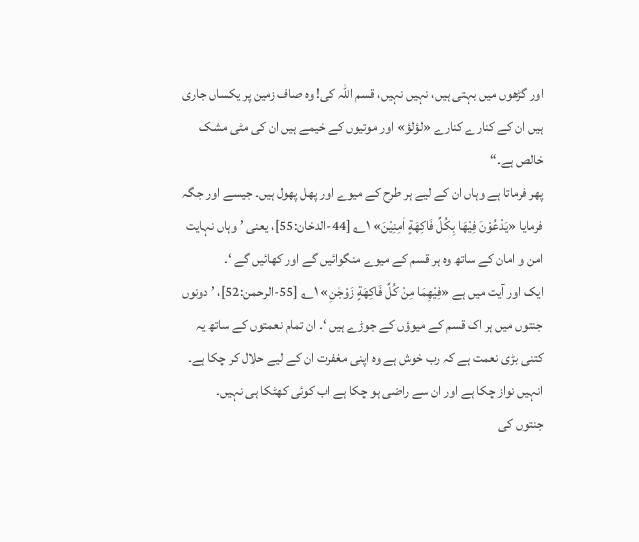اور گڑھوں میں بہتی ہیں، نہیں نہیں، قسم اللہ کی! وہ صاف زمین پر یکساں جاری ہیں ان کے کنارے کنارے «لؤلؤ» اور موتیوں کے خیمے ہیں ان کی مٹی مشک خالص ہے۔“
پھر فرماتا ہے وہاں ان کے لیے ہر طرح کے میوے اور پھل پھول ہیں۔ جیسے اور جگہ فرمایا «يَدْعُوْنَ فِيْهَا بِكُلِّ فَاكِهَةٍ اٰمِنِيْنَ» ۱؎ [44-الدخان:55]، یعنی ’ وہاں نہایت امن و امان کے ساتھ وہ ہر قسم کے میوے منگوائیں گے اور کھائیں گے ‘۔
ایک اور آیت میں ہے «فِيْهِمَا مِنْ كُلِّ فَاكِهَةٍ زَوْجٰنِ» ۱؎ [55-الرحمن:52]، ’ دونوں جنتوں میں ہر اک قسم کے میوؤں کے جوڑے ہیں ‘۔ ان تمام نعمتوں کے ساتھ یہ کتنی بڑی نعمت ہے کہ رب خوش ہے وہ اپنی مغفرت ان کے لیے حلال کر چکا ہے۔ انہیں نواز چکا ہے اور ان سے راضی ہو چکا ہے اب کوئی کھٹکا ہی نہیں۔
جنتوں کی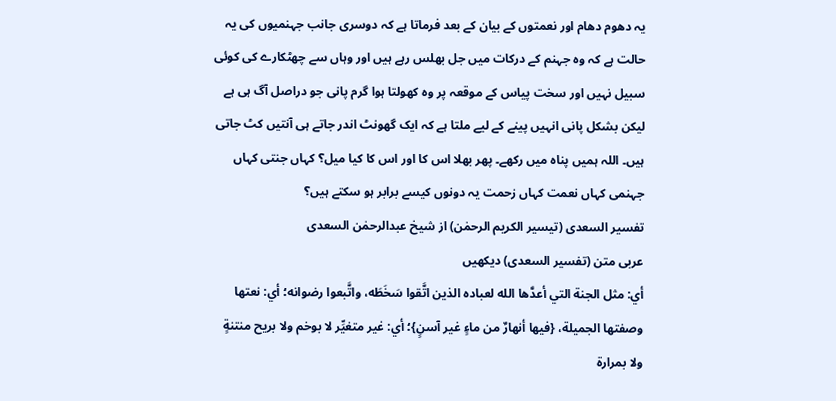یہ دھوم دھام اور نعمتوں کے بیان کے بعد فرماتا ہے کہ دوسری جانب جہنمیوں کی یہ حالت ہے کہ وہ جہنم کے درکات میں جل بھلس رہے ہیں اور وہاں سے چھٹکارے کی کوئی سبیل نہیں اور سخت پیاس کے موقعہ پر وہ کھولتا ہوا گرم پانی جو دراصل آگ ہی ہے لیکن بشکل پانی انہیں پینے کے لیے ملتا ہے کہ ایک گھونٹ اندر جاتے ہی آنتیں کٹ جاتی ہیں۔ اللہ ہمیں پناہ میں رکھے۔ پھر بھلا اس کا اور اس کا کیا میل؟ کہاں جنتی کہاں جہنمی کہاں نعمت کہاں زحمت یہ دونوں کیسے برابر ہو سکتے ہیں؟
تفسیر السعدی (تیسیر الکریم الرحمٰن) از شیخ عبدالرحمٰن السعدی
عربی متن (تفسیر السعدی) دیکھیں
أي: مثل الجنة التي أعدَّها الله لعباده الذين اتَّقوا سَخَطَه، واتَّبعوا رضوانه؛ أي: نعتها وصفتها الجميلة، {فيها أنهارٌ من ماءٍ غير آسنٍ}؛ أي: غير متغيِّر لا بوخم ولا بريح منتنةٍ ولا بمرارة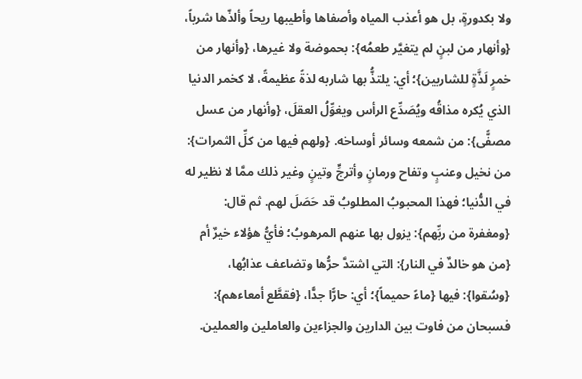ولا بكدورةٍ، بل هو أعذب المياه وأصفاها وأطيبها ريحاً وألذّها شرباً، {وأنهار من لبنٍ لم يتغيَّر طعمُه}: بحموضة ولا غيرها، {وأنهار من خمرٍ لَذَّةٍ للشاربين}؛ أي: يلتذُّ بها شاربه لذةً عظيمةً، لا كخمر الدنيا الذي يُكره مذاقُه ويُصَدِّع الرأس ويغوِّلُ العقلَ، {وأنهار من عسل مصفًّى}: من شمعه وسائر أوساخه. {ولهم فيها من كلِّ الثمرات}: من نخيل وعنبٍ وتفاح ورمانٍ وأترجٍّ وتينٍ وغير ذلك ممَّا لا نظير له في الدُّنيا؛ فهذا المحبوبُ المطلوبُ قد حَصَلَ لهم. ثم قال: {ومغفرة من ربِّهم}: يزول بها عنهم المرهوبُ؛ فأيُّ هؤلاء خيرٌ أم {من هو خالدٌ في النار}: التي اشتدَّ حرُّها وتضاعف عذابُها، {وسُقوا}: فيها {ماءً حميماً}؛ أي: حارًّا جدًّا، {فقطَّع أمعاءهم}: فسبحان من فاوت بين الدارين والجزاءين والعاملين والعملين.